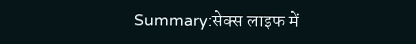Summary:सेक्स लाइफ में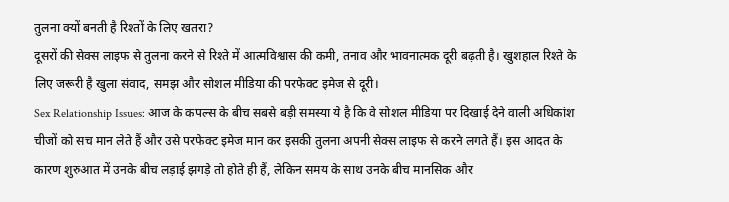तुलना क्यों बनती है रिश्तों के लिए खतरा?
दूसरों की सेक्स लाइफ से तुलना करने से रिश्ते में आत्मविश्वास की कमी, तनाव और भावनात्मक दूरी बढ़ती है। खुशहाल रिश्ते के लिए जरूरी है खुला संवाद, समझ और सोशल मीडिया की परफेक्ट इमेज से दूरी।
Sex Relationship Issues: आज के कपल्स के बीच सबसे बड़ी समस्या ये है कि वे सोशल मीडिया पर दिखाई देने वाली अधिकांश चीजों को सच मान लेते हैं और उसे परफेक्ट इमेज मान कर इसकी तुलना अपनी सेक्स लाइफ से करने लगते हैं। इस आदत के कारण शुरुआत में उनके बीच लड़ाई झगड़े तो होते ही हैं, लेकिन समय के साथ उनके बीच मानसिक और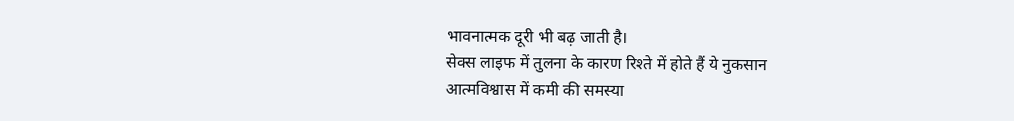भावनात्मक दूरी भी बढ़ जाती है।
सेक्स लाइफ में तुलना के कारण रिश्ते में होते हैं ये नुकसान
आत्मविश्वास में कमी की समस्या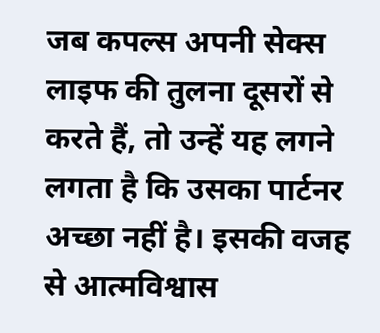जब कपल्स अपनी सेक्स लाइफ की तुलना दूसरों से करते हैं, तो उन्हें यह लगने लगता है कि उसका पार्टनर अच्छा नहीं है। इसकी वजह से आत्मविश्वास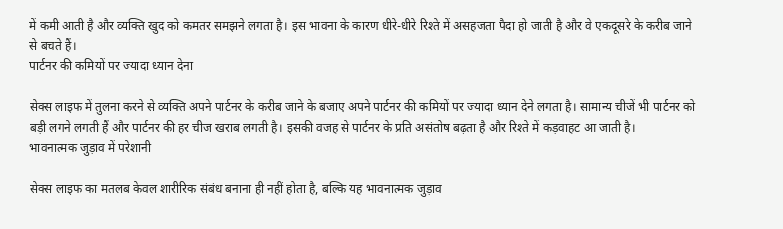में कमी आती है और व्यक्ति खुद को कमतर समझने लगता है। इस भावना के कारण धीरे-धीरे रिश्ते में असहजता पैदा हो जाती है और वे एकदूसरे के करीब जाने से बचते हैं।
पार्टनर की कमियों पर ज्यादा ध्यान देना

सेक्स लाइफ में तुलना करने से व्यक्ति अपने पार्टनर के करीब जाने के बजाए अपने पार्टनर की कमियों पर ज्यादा ध्यान देने लगता है। सामान्य चीजें भी पार्टनर को बड़ी लगने लगती हैं और पार्टनर की हर चीज खराब लगती है। इसकी वजह से पार्टनर के प्रति असंतोष बढ़ता है और रिश्ते में कड़वाहट आ जाती है।
भावनात्मक जुड़ाव में परेशानी

सेक्स लाइफ का मतलब केवल शारीरिक संबंध बनाना ही नहीं होता है, बल्कि यह भावनात्मक जुड़ाव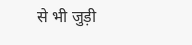से भी जुड़ी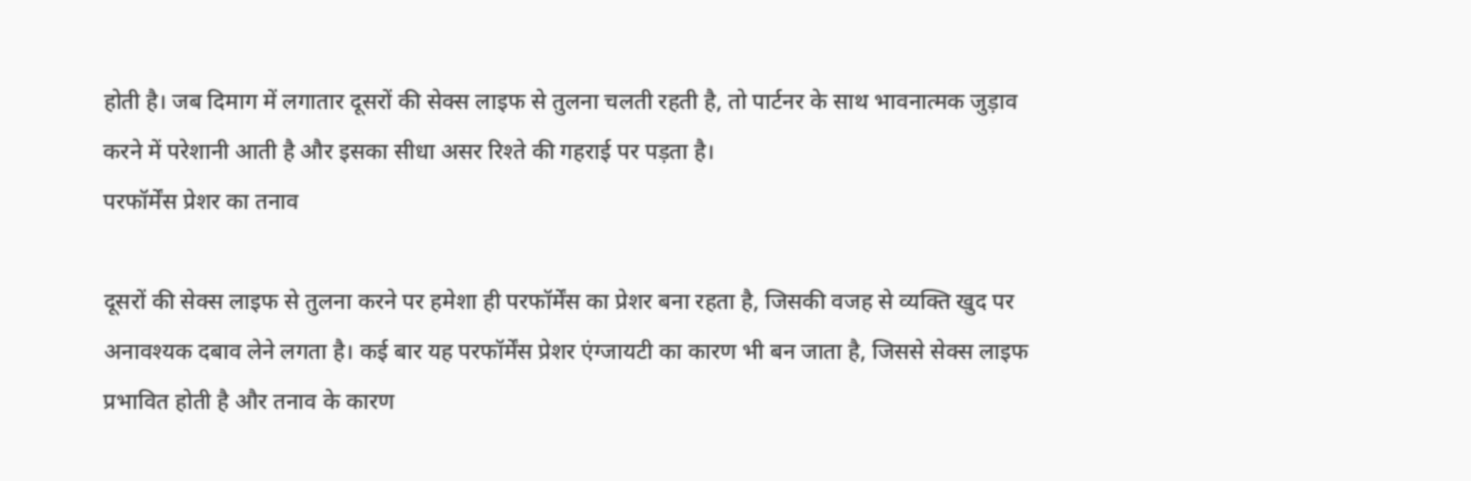होती है। जब दिमाग में लगातार दूसरों की सेक्स लाइफ से तुलना चलती रहती है, तो पार्टनर के साथ भावनात्मक जुड़ाव करने में परेशानी आती है और इसका सीधा असर रिश्ते की गहराई पर पड़ता है।
परफॉर्मेंस प्रेशर का तनाव

दूसरों की सेक्स लाइफ से तुलना करने पर हमेशा ही परफॉर्मेंस का प्रेशर बना रहता है, जिसकी वजह से व्यक्ति खुद पर अनावश्यक दबाव लेने लगता है। कई बार यह परफॉर्मेंस प्रेशर एंग्जायटी का कारण भी बन जाता है, जिससे सेक्स लाइफ प्रभावित होती है और तनाव के कारण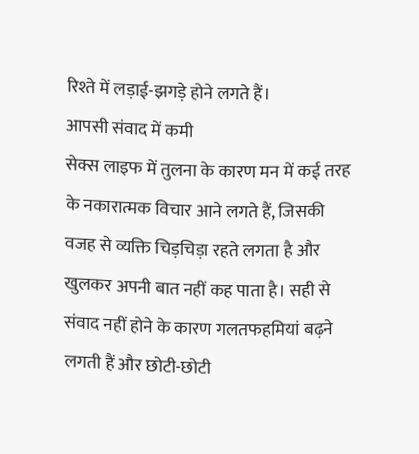रिश्ते में लड़ाई-झगड़े होने लगते हैं।
आपसी संवाद में कमी
सेक्स लाइफ में तुलना के कारण मन में कई तरह के नकारात्मक विचार आने लगते हैं, जिसकी वजह से व्यक्ति चिड़चिड़ा रहते लगता है और खुलकर अपनी बात नहीं कह पाता है। सही से संवाद नहीं होने के कारण गलतफहमियां बढ़ने लगती हैं और छोटी-छोटी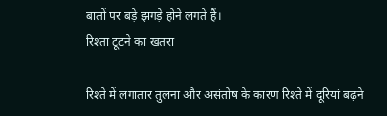बातों पर बड़े झगड़े होने लगते हैं।
रिश्ता टूटने का खतरा

रिश्ते में लगातार तुलना और असंतोष के कारण रिश्ते में दूरियां बढ़ने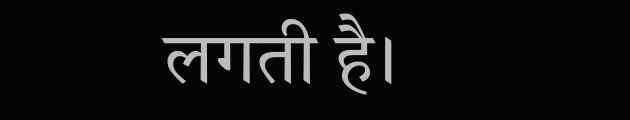लगती है।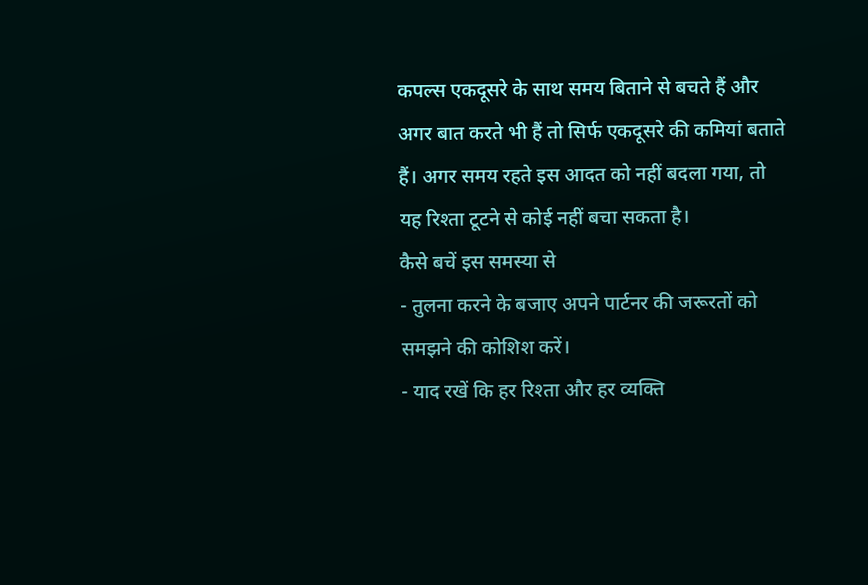कपल्स एकदूसरे के साथ समय बिताने से बचते हैं और अगर बात करते भी हैं तो सिर्फ एकदूसरे की कमियां बताते हैं। अगर समय रहते इस आदत को नहीं बदला गया, तो यह रिश्ता टूटने से कोई नहीं बचा सकता है।
कैसे बचें इस समस्या से
- तुलना करने के बजाए अपने पार्टनर की जरूरतों को समझने की कोशिश करें।
- याद रखें कि हर रिश्ता और हर व्यक्ति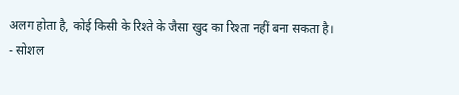अलग होता है, कोई किसी के रिश्ते के जैसा खुद का रिश्ता नहीं बना सकता है।
- सोशल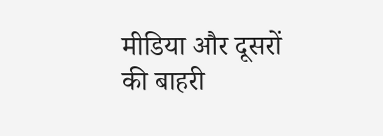मीडिया और दूसरों की बाहरी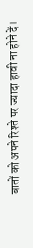बातों को अपने रिश्ते पर ज्यादा हावी ना होने दें।